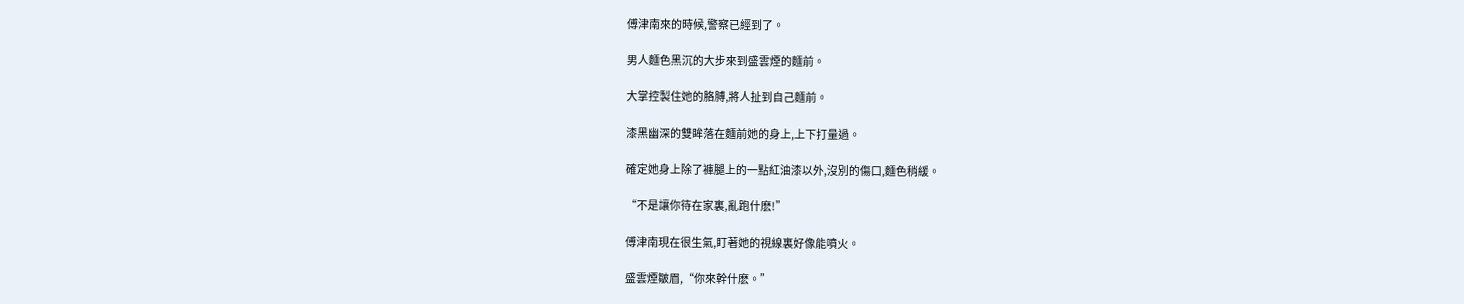傅津南來的時候,警察已經到了。

男人麵色黑沉的大步來到盛雲煙的麵前。

大掌控製住她的胳膊,將人扯到自己麵前。

漆黑幽深的雙眸落在麵前她的身上,上下打量過。

確定她身上除了褲腿上的一點紅油漆以外,沒別的傷口,麵色稍緩。

“不是讓你待在家裏,亂跑什麽!”

傅津南現在很生氣,盯著她的視線裏好像能噴火。

盛雲煙皺眉,“你來幹什麽。”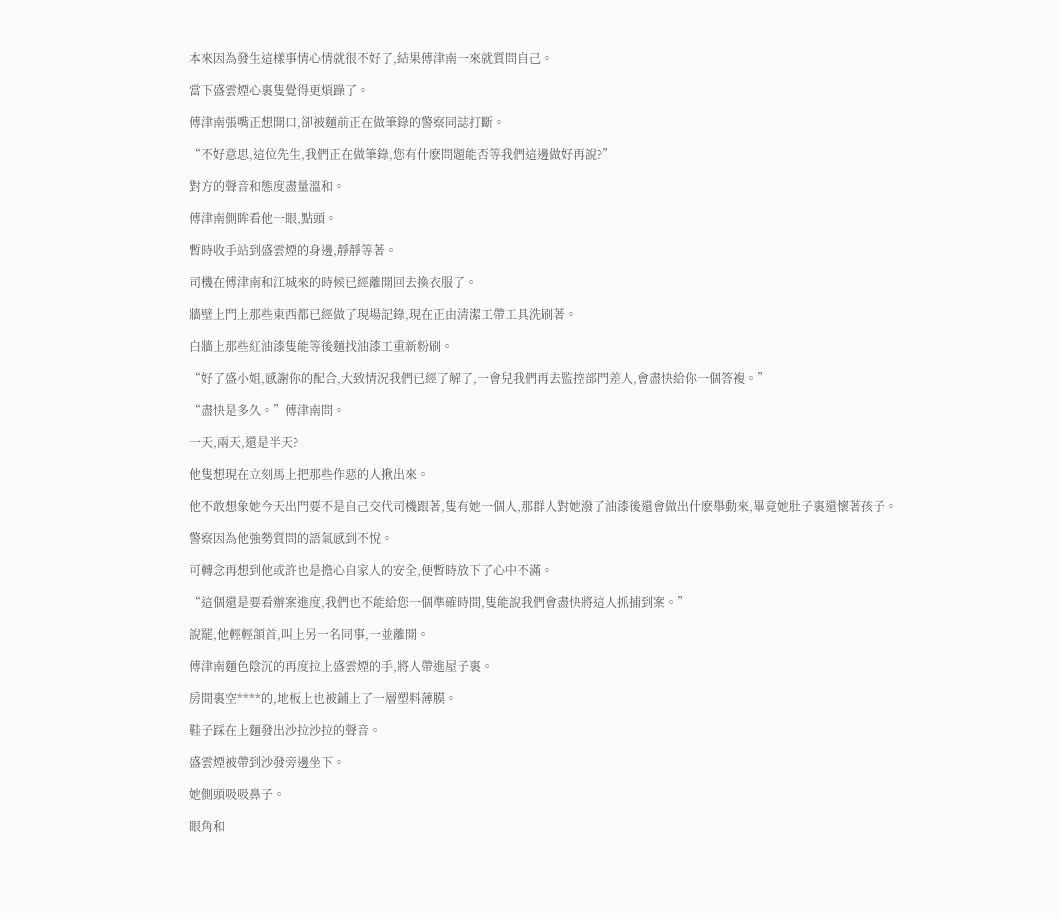本來因為發生這樣事情心情就很不好了,結果傅津南一來就質問自己。

當下盛雲煙心裏隻覺得更煩躁了。

傅津南張嘴正想開口,卻被麵前正在做筆錄的警察同誌打斷。

“不好意思,這位先生,我們正在做筆錄,您有什麽問題能否等我們這邊做好再說?”

對方的聲音和態度盡量溫和。

傅津南側眸看他一眼,點頭。

暫時收手站到盛雲煙的身邊,靜靜等著。

司機在傅津南和江城來的時候已經離開回去換衣服了。

牆壁上門上那些東西都已經做了現場記錄,現在正由清潔工帶工具洗刷著。

白牆上那些紅油漆隻能等後麵找油漆工重新粉刷。

“好了盛小姐,感謝你的配合,大致情況我們已經了解了,一會兒我們再去監控部門差人,會盡快給你一個答複。”

“盡快是多久。”傅津南問。

一天,兩天,還是半天?

他隻想現在立刻馬上把那些作惡的人揪出來。

他不敢想象她今天出門要不是自己交代司機跟著,隻有她一個人,那群人對她潑了油漆後還會做出什麽舉動來,畢竟她肚子裏還懷著孩子。

警察因為他強勢質問的語氣感到不悅。

可轉念再想到他或許也是擔心自家人的安全,便暫時放下了心中不滿。

“這個還是要看辦案進度,我們也不能給您一個準確時間,隻能說我們會盡快將這人抓捕到案。”

說罷,他輕輕頷首,叫上另一名同事,一並離開。

傅津南麵色陰沉的再度拉上盛雲煙的手,將人帶進屋子裏。

房間裏空****的,地板上也被鋪上了一層塑料薄膜。

鞋子踩在上麵發出沙拉沙拉的聲音。

盛雲煙被帶到沙發旁邊坐下。

她側頭吸吸鼻子。

眼角和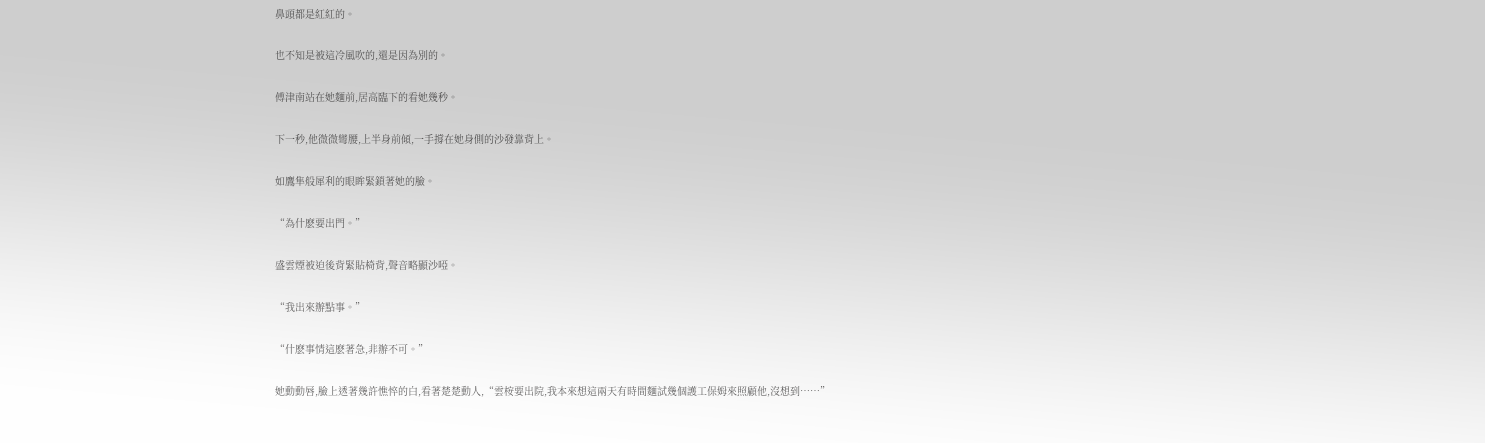鼻頭都是紅紅的。

也不知是被這冷風吹的,還是因為別的。

傅津南站在她麵前,居高臨下的看她幾秒。

下一秒,他微微彎腰,上半身前傾,一手撐在她身側的沙發靠背上。

如鷹隼般犀利的眼眸緊鎖著她的臉。

“為什麽要出門。”

盛雲煙被迫後背緊貼椅背,聲音略顯沙啞。

“我出來辦點事。”

“什麽事情這麽著急,非辦不可。”

她動動唇,臉上透著幾許憔悴的白,看著楚楚動人,“雲桉要出院,我本來想這兩天有時間麵試幾個護工保姆來照顧他,沒想到……”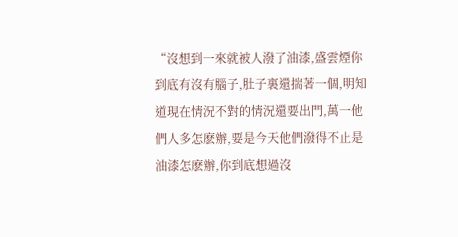“沒想到一來就被人潑了油漆,盛雲煙你到底有沒有腦子,肚子裏還揣著一個,明知道現在情況不對的情況還要出門,萬一他們人多怎麽辦,要是今天他們潑得不止是油漆怎麽辦,你到底想過沒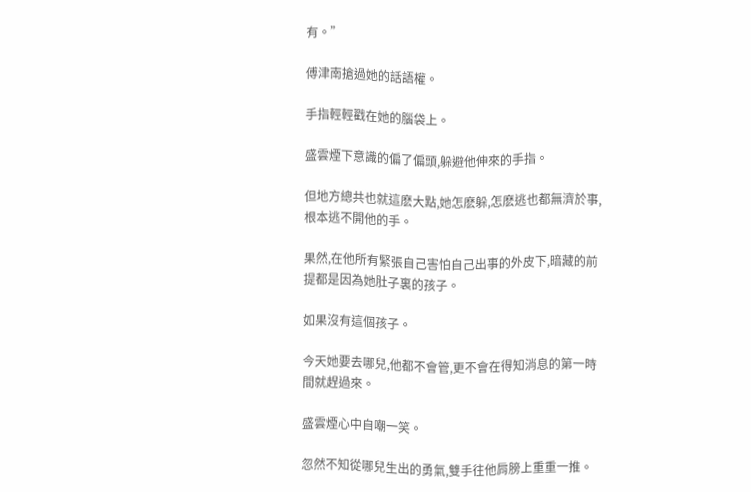有。”

傅津南搶過她的話語權。

手指輕輕戳在她的腦袋上。

盛雲煙下意識的偏了偏頭,躲避他伸來的手指。

但地方總共也就這麽大點,她怎麽躲,怎麽逃也都無濟於事,根本逃不開他的手。

果然,在他所有緊張自己害怕自己出事的外皮下,暗藏的前提都是因為她肚子裏的孩子。

如果沒有這個孩子。

今天她要去哪兒,他都不會管,更不會在得知消息的第一時間就趕過來。

盛雲煙心中自嘲一笑。

忽然不知從哪兒生出的勇氣,雙手往他肩膀上重重一推。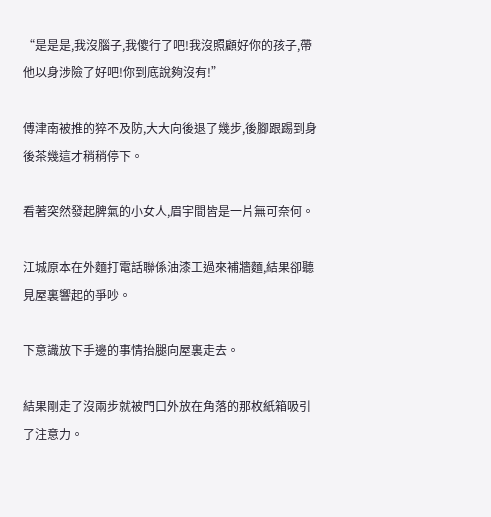“是是是,我沒腦子,我傻行了吧!我沒照顧好你的孩子,帶他以身涉險了好吧!你到底說夠沒有!”

傅津南被推的猝不及防,大大向後退了幾步,後腳跟踢到身後茶幾這才稍稍停下。

看著突然發起脾氣的小女人,眉宇間皆是一片無可奈何。

江城原本在外麵打電話聯係油漆工過來補牆麵,結果卻聽見屋裏響起的爭吵。

下意識放下手邊的事情抬腿向屋裏走去。

結果剛走了沒兩步就被門口外放在角落的那枚紙箱吸引了注意力。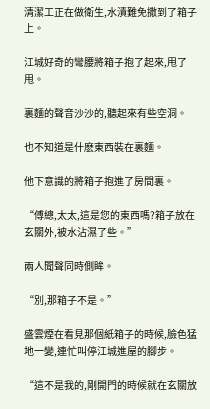清潔工正在做衛生,水漬難免撒到了箱子上。

江城好奇的彎腰將箱子抱了起來,甩了甩。

裏麵的聲音沙沙的,聽起來有些空洞。

也不知道是什麽東西裝在裏麵。

他下意識的將箱子抱進了房間裏。

“傅總,太太,這是您的東西嗎?箱子放在玄關外,被水沾濕了些。”

兩人聞聲同時側眸。

“別,那箱子不是。”

盛雲煙在看見那個紙箱子的時候,臉色猛地一變,連忙叫停江城進屋的腳步。

“這不是我的,剛開門的時候就在玄關放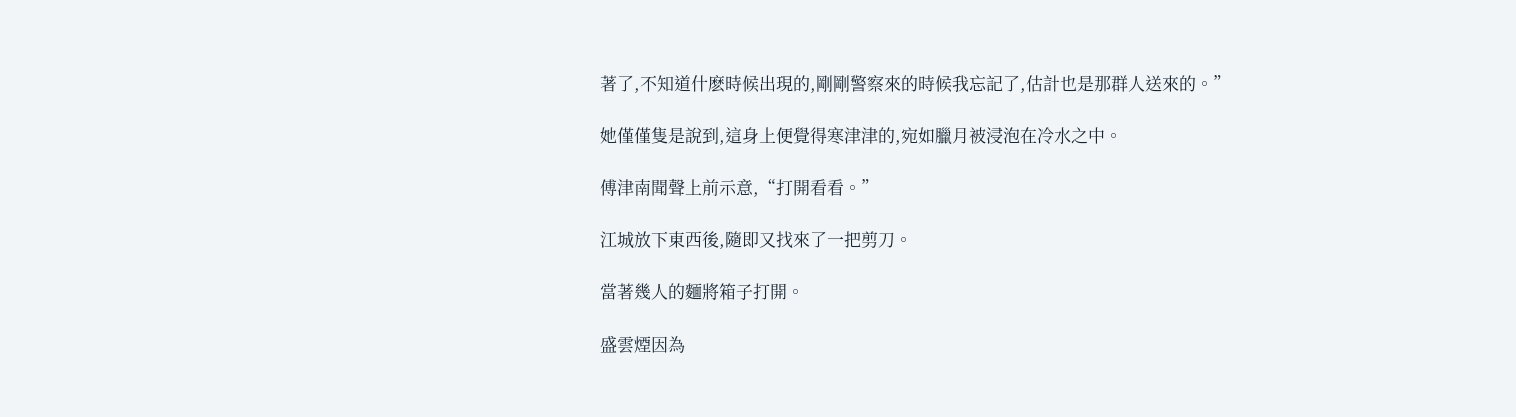著了,不知道什麽時候出現的,剛剛警察來的時候我忘記了,估計也是那群人送來的。”

她僅僅隻是說到,這身上便覺得寒津津的,宛如臘月被浸泡在冷水之中。

傅津南聞聲上前示意,“打開看看。”

江城放下東西後,隨即又找來了一把剪刀。

當著幾人的麵將箱子打開。

盛雲煙因為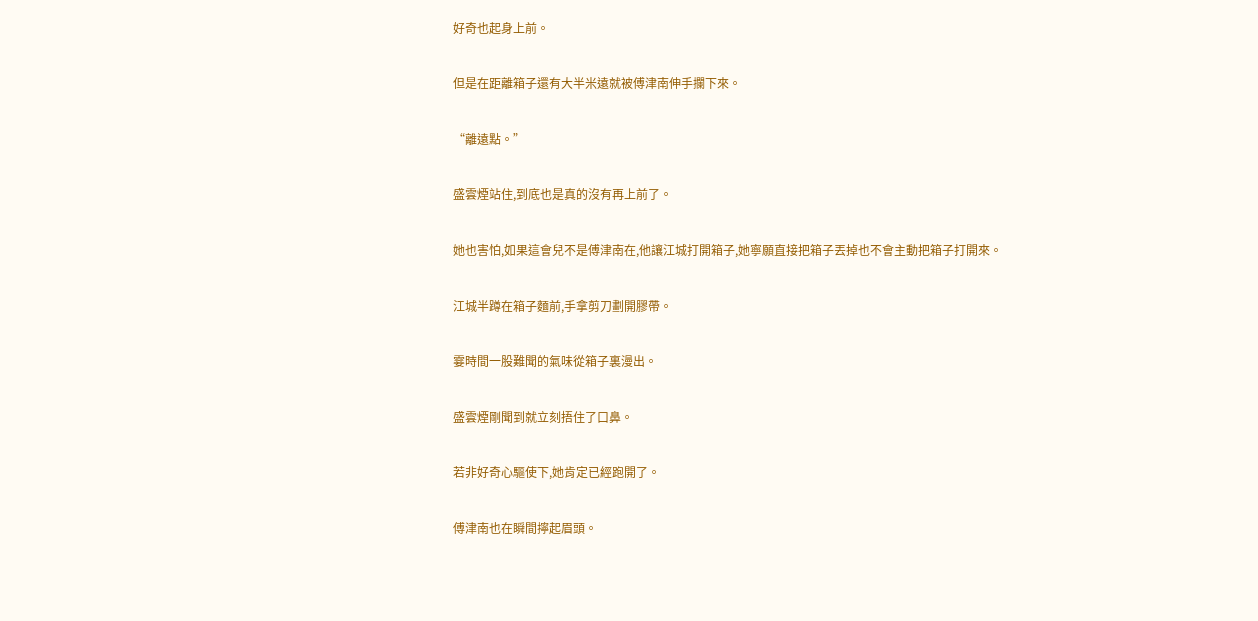好奇也起身上前。

但是在距離箱子還有大半米遠就被傅津南伸手攔下來。

“離遠點。”

盛雲煙站住,到底也是真的沒有再上前了。

她也害怕,如果這會兒不是傅津南在,他讓江城打開箱子,她寧願直接把箱子丟掉也不會主動把箱子打開來。

江城半蹲在箱子麵前,手拿剪刀劃開膠帶。

霎時間一股難聞的氣味從箱子裏漫出。

盛雲煙剛聞到就立刻捂住了口鼻。

若非好奇心驅使下,她肯定已經跑開了。

傅津南也在瞬間擰起眉頭。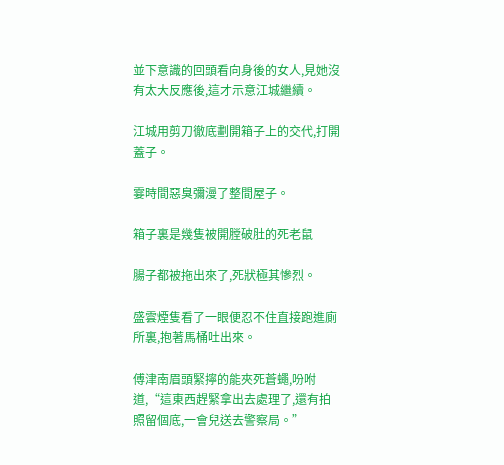並下意識的回頭看向身後的女人,見她沒有太大反應後,這才示意江城繼續。

江城用剪刀徹底劃開箱子上的交代,打開蓋子。

霎時間惡臭彌漫了整間屋子。

箱子裏是幾隻被開膛破肚的死老鼠

腸子都被拖出來了,死狀極其慘烈。

盛雲煙隻看了一眼便忍不住直接跑進廁所裏,抱著馬桶吐出來。

傅津南眉頭緊擰的能夾死蒼蠅,吩咐道,“這東西趕緊拿出去處理了,還有拍照留個底,一會兒送去警察局。”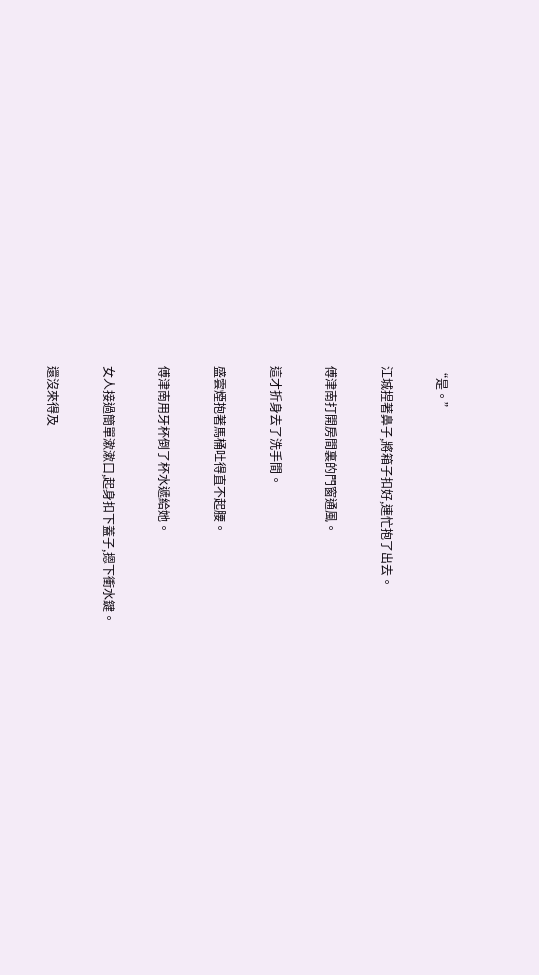“是。”

江城捏著鼻子,將箱子扣好,連忙抱了出去。

傅津南打開房間裏的門窗通風。

這才折身去了洗手間。

盛雲煙抱著馬桶吐得直不起腰。

傅津南用牙杯倒了杯水遞給她。

女人接過簡單漱漱口,起身扣下蓋子,摁下衝水鍵。

還沒來得及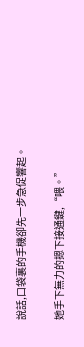說話,口袋裏的手機卻先一步急促響起。

她手下無力的摁下接通鍵,“喂。”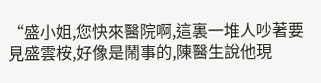“盛小姐,您快來醫院啊,這裏一堆人吵著要見盛雲桉,好像是鬧事的,陳醫生說他現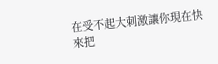在受不起大刺激讓你現在快來把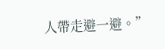人帶走避一避。”